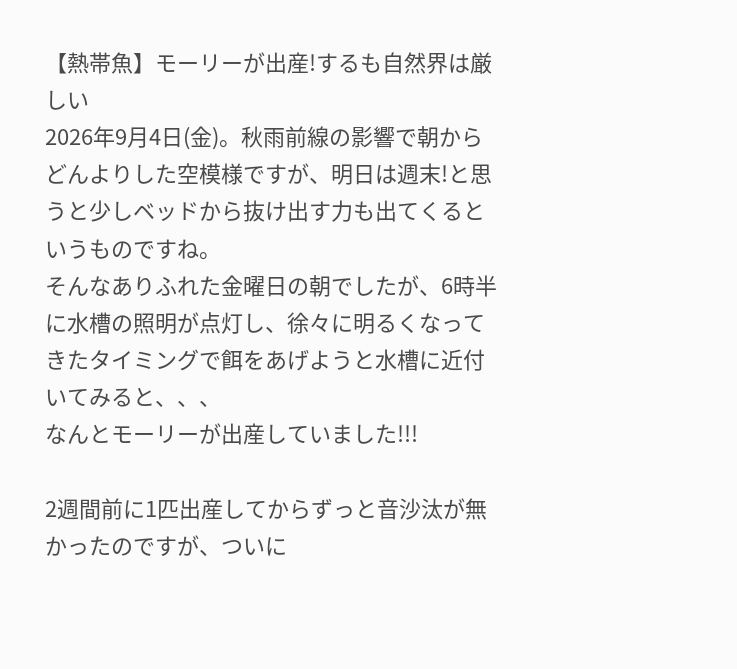【熱帯魚】モーリーが出産!するも自然界は厳しい
2026年9月4日(金)。秋雨前線の影響で朝からどんよりした空模様ですが、明日は週末!と思うと少しベッドから抜け出す力も出てくるというものですね。
そんなありふれた金曜日の朝でしたが、6時半に水槽の照明が点灯し、徐々に明るくなってきたタイミングで餌をあげようと水槽に近付いてみると、、、
なんとモーリーが出産していました!!!

2週間前に1匹出産してからずっと音沙汰が無かったのですが、ついに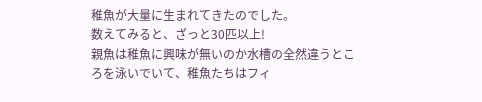稚魚が大量に生まれてきたのでした。
数えてみると、ざっと30匹以上!
親魚は稚魚に興味が無いのか水槽の全然違うところを泳いでいて、稚魚たちはフィ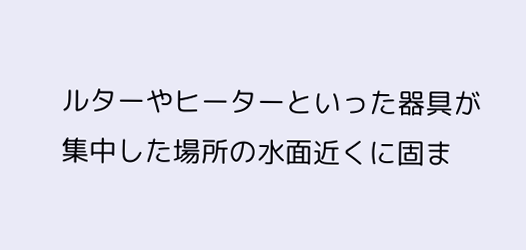ルターやヒーターといった器具が集中した場所の水面近くに固ま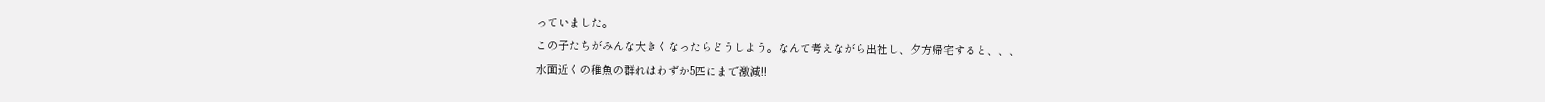っていました。
この子たちがみんな大きくなったらどうしよう。なんて考えながら出社し、夕方帰宅すると、、、
水面近くの稚魚の群れはわずか5匹にまで激減!!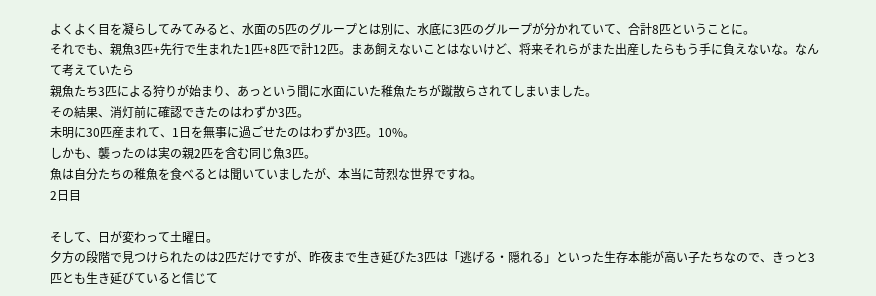よくよく目を凝らしてみてみると、水面の5匹のグループとは別に、水底に3匹のグループが分かれていて、合計8匹ということに。
それでも、親魚3匹+先行で生まれた1匹+8匹で計12匹。まあ飼えないことはないけど、将来それらがまた出産したらもう手に負えないな。なんて考えていたら
親魚たち3匹による狩りが始まり、あっという間に水面にいた稚魚たちが蹴散らされてしまいました。
その結果、消灯前に確認できたのはわずか3匹。
未明に30匹産まれて、1日を無事に過ごせたのはわずか3匹。10%。
しかも、襲ったのは実の親2匹を含む同じ魚3匹。
魚は自分たちの稚魚を食べるとは聞いていましたが、本当に苛烈な世界ですね。
2日目

そして、日が変わって土曜日。
夕方の段階で見つけられたのは2匹だけですが、昨夜まで生き延びた3匹は「逃げる・隠れる」といった生存本能が高い子たちなので、きっと3匹とも生き延びていると信じて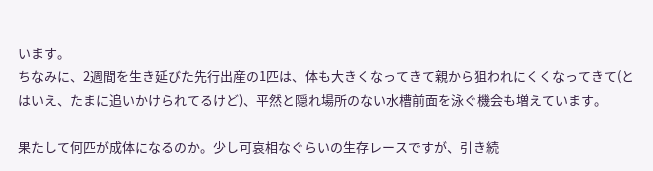います。
ちなみに、2週間を生き延びた先行出産の1匹は、体も大きくなってきて親から狙われにくくなってきて(とはいえ、たまに追いかけられてるけど)、平然と隠れ場所のない水槽前面を泳ぐ機会も増えています。

果たして何匹が成体になるのか。少し可哀相なぐらいの生存レースですが、引き続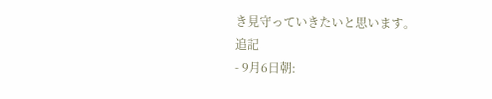き見守っていきたいと思います。
追記
- 9月6日朝: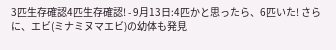3匹生存確認4匹生存確認! - 9月13日:4匹かと思ったら、6匹いた! さらに、エビ(ミナミヌマエビ)の幼体も発見